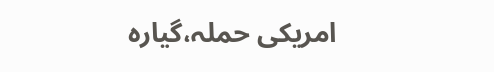امریکی حملہ،گیارہ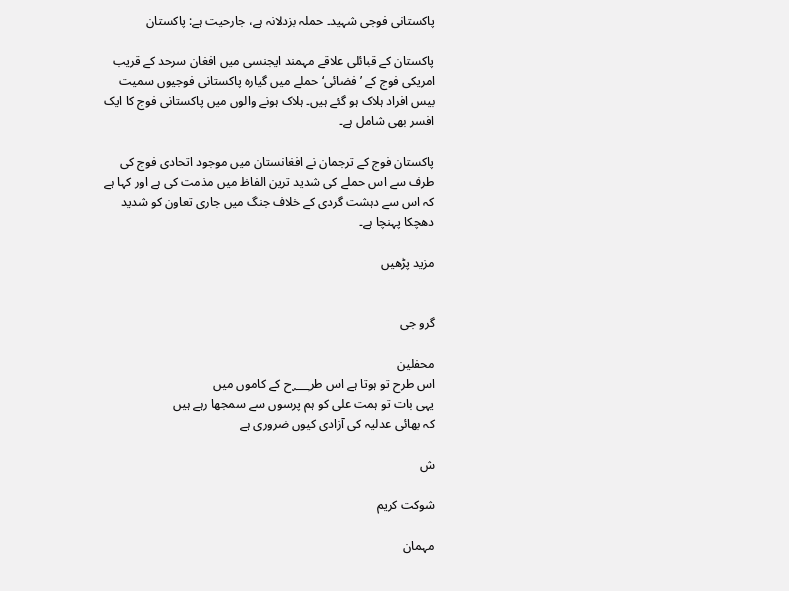پاکستانی فوجی شہید۔ حملہ بزدلانہ ہے، جارحیت ہے: پاکستان

پاکستان کے قبائلی علاقے مہمند ایجنسی میں افغان سرحد کے قریب امریکی فوج کے ’فضائی‘ حملے میں گیارہ پاکستانی فوجیوں سمیت بیس افراد ہلاک ہو گئے ہیں۔ ہلاک ہونے والوں میں پاکستانی فوج کا ایک افسر بھی شامل ہے۔

پاکستان فوج کے ترجمان نے افغانستان میں موجود اتحادی فوج کی طرف سے اس حملے کی شدید ترین الفاظ میں مذمت کی ہے اور کہا ہے کہ اس سے دہشت گردی کے خلاف جنگ میں جاری تعاون کو شدید دھچکا پہنچا ہے۔

مزید پڑھیں


گرو جی

محفلین
اس طرح تو ہوتا ہے اس طر؁‌ح کے کاموں میں‌
یہی بات تو ہمت علی کو ہم پرسوں سے سمجھا رہے ہیں
کہ بھائی عدلیہ کی آزادی کیو‌ں‌ ضروری ہے

ش

شوکت کریم

مہمان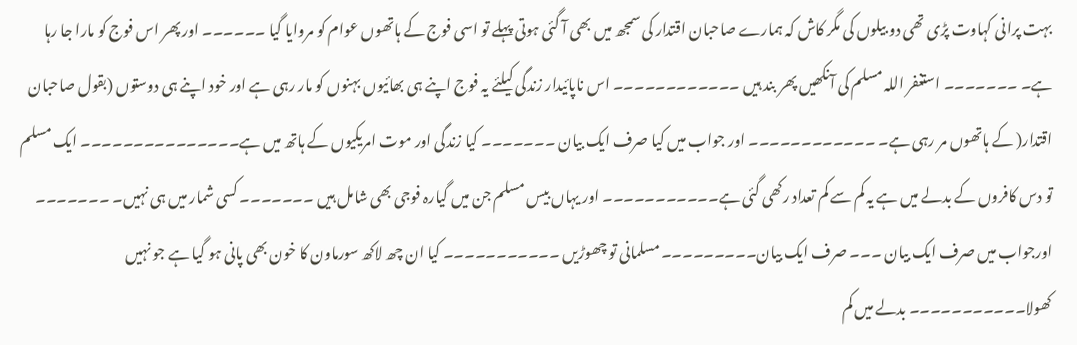بہت پرانی کہاوت پڑی تھی دو بیلوں کی مگر کاش کہ ہمارے صاحبان اقتدار کی سمجھ میں بھی آ گئی ہوتی پہلے تو اسی فوج کے ہاتھوں عوام کو مروایا گیا ۔۔۔۔۔۔ اور پھر اس فوج کو مارا جا رہا ہے۔ ۔۔۔۔۔۔۔ استغفر اللہ مسلم کی آنکھیں پھر بند ہیں ۔۔۔۔۔۔۔۔۔۔۔۔ اس ناپائیدار زندگی کیلئے یہ فوج اپنے ہی بھائیوں بہنوں کو مار رہی ہے اور خود اپنے ہی دوستوں (بقول صاحبان اقتدار( کے ہاتھوں مر رہی ہے۔ ۔۔۔۔۔۔۔۔۔۔۔۔ اور جواب میں کیا صرف ایک بیان ۔۔۔۔۔۔۔ کیا زندگی اور موت امریکیوں کے ہاتھ میں ہے۔۔۔۔۔۔۔۔۔۔۔۔۔۔۔ ایک مسلم تو دس کافروں کے بدلے میں‌ ہے یہ کم سے کم تعداد رکھی گئی ہے۔۔۔۔۔۔۔۔۔۔۔ اور یہاں بیس مسلم جن میں گیارہ فوجی بھی شامل ہیں ۔۔۔۔۔۔۔ کسی شمار میں ہی نہیں۔ ۔۔۔۔۔۔۔ اورجواب میں‌ صرف ایک بیان ۔۔۔ صرف ایک بیان۔۔۔۔۔۔۔۔۔ مسلمانی تو چھوڑیں ۔۔۔۔۔۔۔۔۔۔۔ کیا ان چھ لاکھ سورماون کا خون بھی پانی ہو گیا ہے جو نہیں کھولا۔۔۔۔۔۔۔۔۔۔۔ بدلے میں کم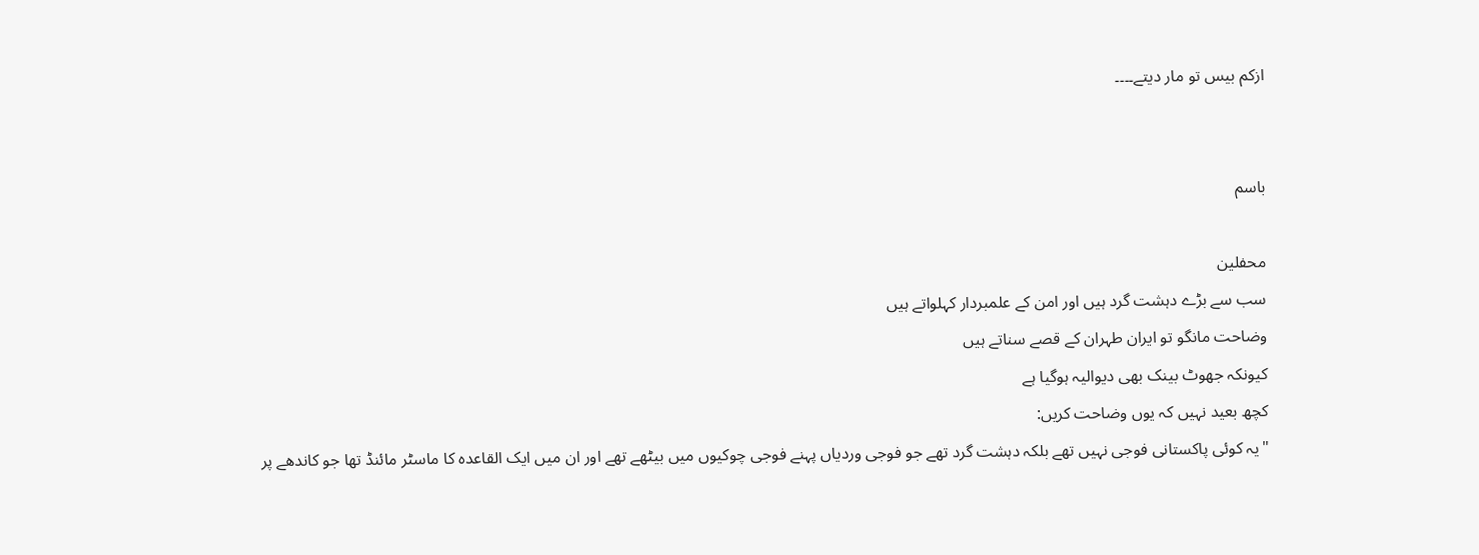ازکم بیس تو مار دیتے۔۔۔۔


باسم

محفلین
سب سے بڑے دہشت گرد ہیں اور امن کے علمبردار کہلواتے ہیں
وضاحت مانگو تو ایران طہران کے قصے سناتے ہیں
کیونکہ جھوٹ بینک بھی دیوالیہ ہوگیا ہے
کچھ بعید نہیں کہ یوں وضاحت کریں:
"یہ کوئی پاکستانی فوجی نہیں تھے بلکہ دہشت گرد تھے جو فوجی وردیاں پہنے فوجی چوکیوں میں بیٹھے تھے اور ان میں ایک القاعدہ کا ماسٹر مائنڈ تھا جو کاندھے پر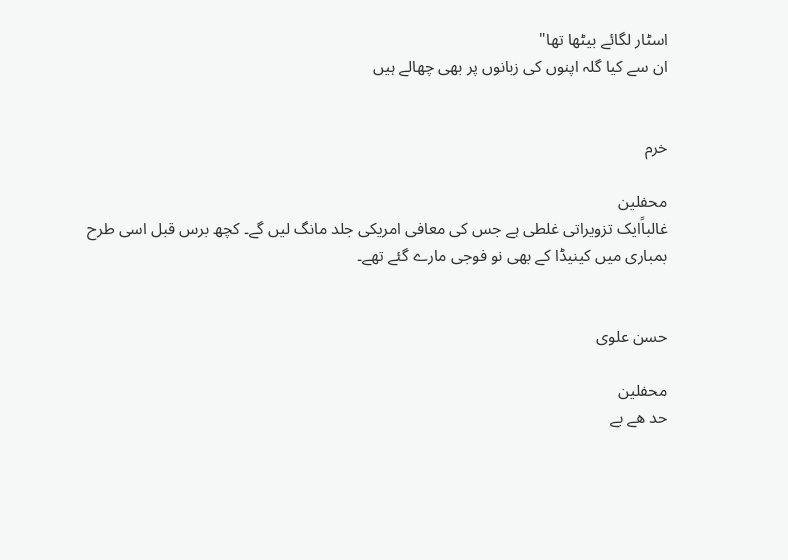اسٹار لگائے بیٹھا تھا"
ان سے کیا گلہ اپنوں کی زبانوں پر بھی چھالے ہیں


خرم

محفلین
غالباًایک تزویراتی غلطی ہے جس کی معافی امریکی جلد مانگ لیں گے۔ کچھ برس قبل اسی طرح بمباری میں کینیڈا کے بھی نو فوجی مارے گئے تھے۔


حسن علوی

محفلین
حد ھے بے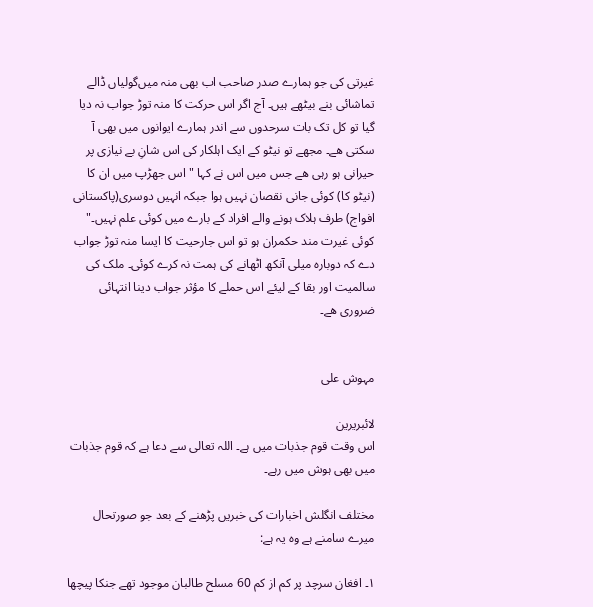غیرتی کی جو ہمارے صدر صاحب اب بھی منہ میں‌گولیاں ڈالے تماشائی بنے بیٹھے ہیں۔ آج اگر اس حرکت کا منہ توڑ جواب نہ دیا گیا تو کل تک بات سرحدوں سے اندر ہمارے ایوانوں میں بھی آ سکتی ھے۔ مجھے تو نیٹو کے ایک اہلکار کی اس شانِ بے نیازی پر حیرانی ہو رہی ھے جس میں اس نے کہا " اس جھڑپ میں ان کا (نیٹو کا) کوئی جانی نقصان نہیں ہوا جبکہ انہیں دوسری(پاکستانی افواج) طرف ہلاک ہونے والے افراد کے بارے میں کوئی علم نہیں۔"
کوئی غیرت مند حکمران ہو تو اس جارحیت کا ایسا منہ توڑ جواب دے کہ دوبارہ میلی آنکھ اٹھانے کی ہمت نہ کرے کوئی۔ ملک کی سالمیت اور بقا کے لیئے اس حملے کا مؤثر جواب دینا انتہائی ضروری ھے۔


مہوش علی

لائبریرین
اس وقت قوم جذبات میں ہے۔ اللہ تعالی سے دعا ہے کہ قوم جذبات میں بھی ہوش میں رہے۔

مختلف انگلش اخبارات کی خبریں پڑھنے کے بعد جو صورتحال میرے سامنے ہے وہ یہ ہے:

۱۔ افغان سرچد پر کم از کم 60 مسلح طالبان موجود تھے جنکا پیچھا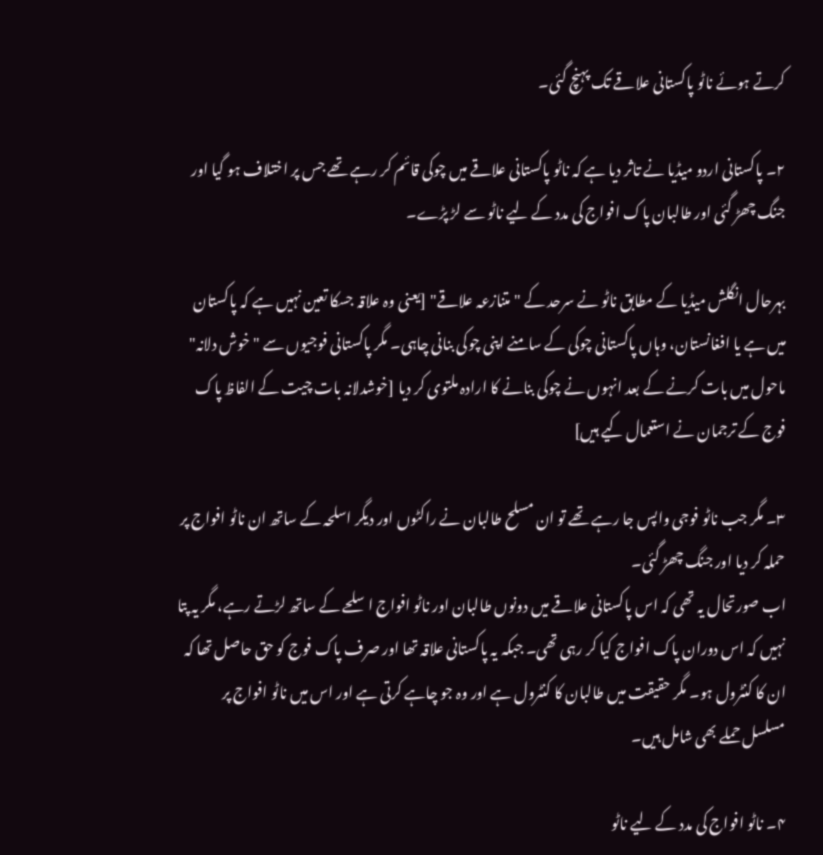کرتے ہوئے ناٹو پاکستانی علاقے تک پہنچ گئی۔

۲۔ پاکستانی اردو میڈیا نے تاثر دیا ہے کہ ناٹو پاکستانی علاقے میں چوکی قائم کر رہے تھے جس پر اختلاف ہو گیا اور جنگ چھڑ گئی اور طالبان پاک افواج کی مدد کے لیے ناٹو سے لڑ پڑے۔

بہرحال انگلش میڈیا کے مطابق ناٹو نے سرحد کے "متنازعہ علاقے" [یعنی وہ علاقہ جسکا تعین نہیں ہے کہ پاکستان میں ہے یا افغانستان، وہاں پاکستانی چوکی کے سامنے اپنی چوکی بنانی چاہی۔ مگر پاکستانی فوجیوں سے "خوش دلانہ" ماحول میں بات کرنے کے بعد انہوں نے چوکی بنانے کا ارادہ ملتوی کر دیا [خوشدلانہ بات چیت کے الفاظ پاک فوج کے ترجمان نے استعمال کیے ہیں]

۳۔ مگر جب ناٹو فوجی واپس جا رہے تھے تو ان مسلح طالبان نے راکٹوں اور دیگر اسلحہ کے ساتھ ان ناٹو افواج پر حملہ کر دیا اور جنگ چھڑ گئی۔
اب صورتحال یہ تھی کہ اس پاکستانی علاقے میں دونوں طالبان اور ناٹو افواج اسلحے کے ساتھ لڑتے رہے، مگر یہ پتا نہیں کہ اس دوران پاک افواج کیا کر رہی تھی۔ جبکہ یہ پاکستانی علاقہ تھا اور صرف پاک فوج کو حق حاصل تھا کہ ان کا کنٹرول ہو۔ مگر حقیقت میں طالبان کا کنٹرول ہے اور وہ جو چاہے کرتی ہے اور اس میں ناٹو افواج پر مسلسل حملے بھی شامل ہیں۔

۴۔ ناٹو افواج کی مدد کے لیے ناٹو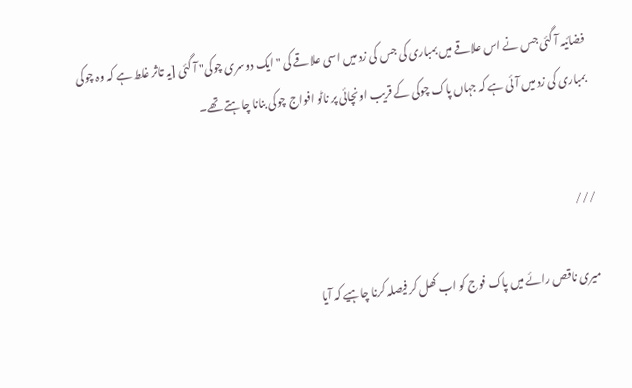فضائیہ آ گئی جس نے اس علاقے میں بمباری کی جس کی زد میں اسی علاقے کی "ایک دوسری چوکی" آ گئی [یہ تاثر غلط ہے کہ وہ چوکی بمباری کی زد میں آئی ہے کہ جہاں پاک چوکی کے قریب اونچائی پر ناٹو افواج چوکی بنانا چاہتے تھے۔


///

میری ناقص رائے میں پاک فوج کو اب کھل کر فیصلہ کرنا چاہیے کہ آیا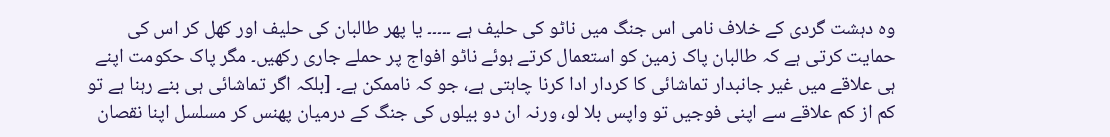وہ دہشت گردی کے خلاف نامی اس جنگ میں ناٹو کی حلیف ہے ۔۔۔۔۔ یا پھر طالبان کی حلیف اور کھل کر اس کی حمایت کرتی ہے کہ طالبان پاک زمین کو استعمال کرتے ہوئے ناٹو افواج پر حملے جاری رکھیں۔ مگر پاک حکومت اپنے ہی علاقے میں غیر جانبدار تماشائی کا کردار ادا کرنا چاہتی ہے، جو کہ ناممکن ہے۔ [بلکہ اگر تماشائی ہی بنے رہنا ہے تو کم از کم علاقے سے اپنی فوجیں تو واپس بلا لو، ورنہ ان دو بیلوں کی جنگ کے درمیان پھنس کر مسلسل اپنا نقصان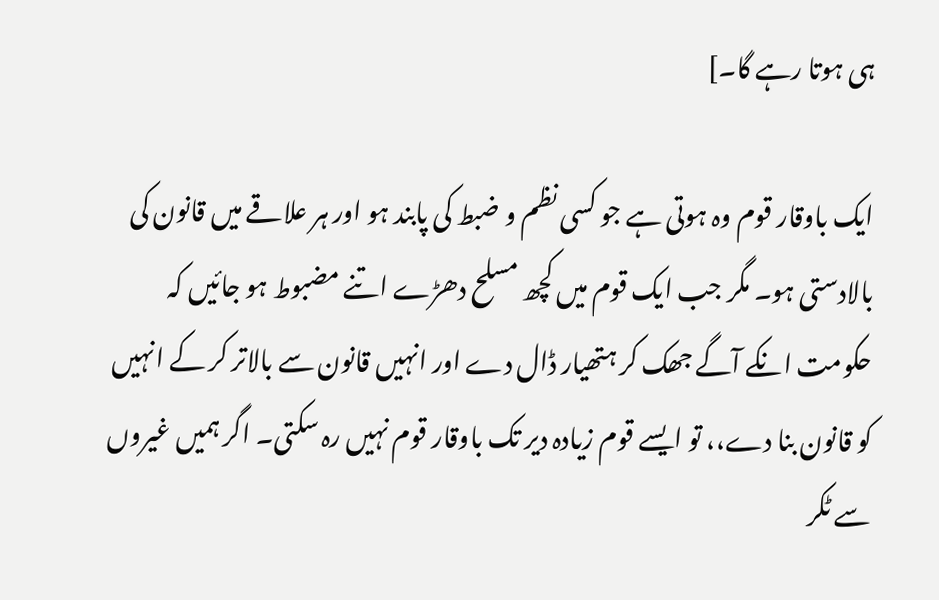ہی ہوتا رہے گا۔]

ایک باوقار قوم وہ ہوتی ہے جو کسی نظم و ضبط کی پابند ہو اور ہر علاقے میں قانون کی بالادستی ہو۔ مگر جب ایک قوم میں کچھ مسلح دھڑے اتنے مضبوط ہو جائیں کہ حکومت انکے آگے جھک کر ہتھیار ڈال دے اور انہیں قانون سے بالاتر کر کے انہیں کو قانون بنا دے،، تو ایسے قوم زیادہ دیر تک باوقار قوم نہیں رہ سکتی۔ اگر ہمیں غیروں سے ٹکر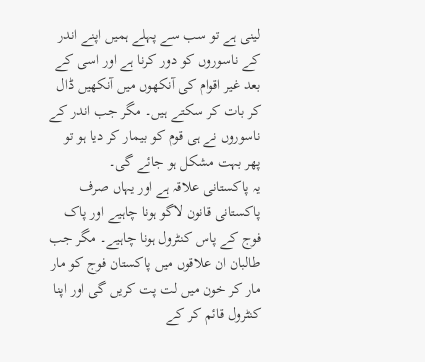لینی ہے تو سب سے پہلے ہمیں اپنے اندر کے ناسوروں کو دور کرنا ہے اور اسی کے بعد غیر اقوام کی آنکھوں میں آنکھیں ڈال کر بات کر سکتے ہیں۔ مگر جب اندر کے ناسوروں نے ہی قوم کو بیمار کر دیا ہو تو پھر بہت مشکل ہو جائے گی۔
یہ پاکستانی علاقہ ہے اور یہاں صرف پاکستانی قانون لاگو ہونا چاہیے اور پاک فوج کے پاس کنٹرول ہونا چاہیے۔ مگر جب طالبان ان علاقوں میں پاکستان فوج کو مار مار کر خون میں لت پت کریں گی اور اپنا کنٹرول قائم کر کے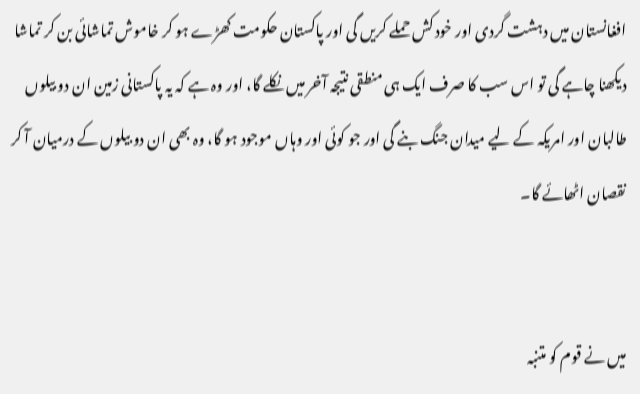افغانستان میں دہشت گردی اور خود کش حملے کریں گی اور پاکستان حکومت کھڑے ہو کر خاموش تماشائی بن کر تماشا دیکھنا چاہے گی تو اس سب کا صرف ایک ہی منطقی نتیجہ آخر میں نکلے گا، اور وہ ہے کہ یہ پاکستانی زمین ان دو بیلوں طالبان اور امریکہ کے لیے میدان جنگ بنے گی اور جو کوئی اور وہاں موجود ہو گا، وہ بھی ان دو بیلوں کے درمیان آ کر نقصان اٹھائے گا۔


میں نے قوم کو متنبہ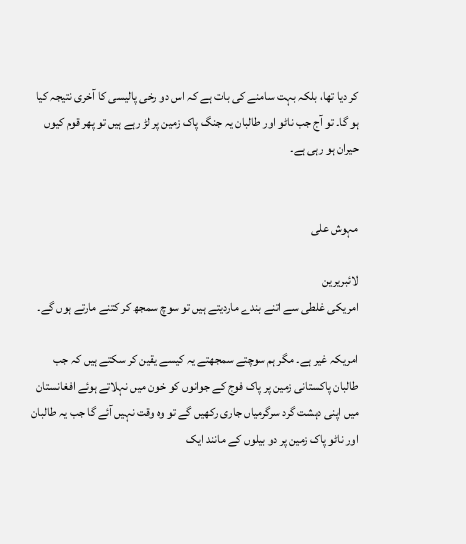کر دیا تھا، بلکہ بہت سامنے کی بات ہے کہ اس دو رخی پالیسی کا آخری نتیجہ کیا ہو گا۔ تو آج جب ناٹو اور طالبان یہ جنگ پاک زمین پر لڑ رہے ہیں تو پھر قوم کیوں حیران ہو رہی ہے۔


مہوش علی

لائبریرین
امریکی غلطی سے اتنے بندے ماردیتے ہیں تو سوچ سمجھ کر کتنے مارتے ہوں گے۔

امریکہ غیر ہے۔ مگر ہم سوچتے سمجھتے یہ کیسے یقین کر سکتے ہیں کہ جب طالبان پاکستانی زمین پر پاک فوج کے جوانوں کو خون میں نہلاتے ہوئے افغانستان میں اپنی دہشت گرد سرگرمیاں جاری رکھیں گے تو وہ وقت نہیں آئے گا جب یہ طالبان اور ناٹو پاک زمین پر دو بیلوں کے مانند ایک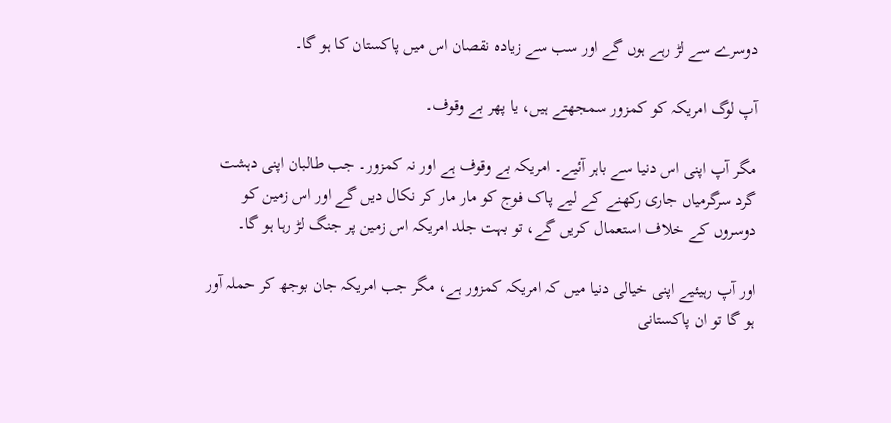دوسرے سے لڑ رہے ہوں گے اور سب سے زیادہ نقصان اس میں پاکستان کا ہو گا۔

آپ لوگ امریکہ کو کمزور سمجھتے ہیں، یا پھر بے وقوف۔

مگر آپ اپنی اس دنیا سے باہر آئیے۔ امریکہ بے وقوف ہے اور نہ کمزور۔ جب طالبان اپنی دہشت گرد سرگرمیاں جاری رکھنے کے لیے پاک فوج کو مار مار کر نکال دیں گے اور اس زمین کو دوسروں کے خلاف استعمال کریں گے، تو بہت جلد امریکہ اس زمین پر جنگ لڑ رہا ہو گا۔

اور آپ رہیئیے اپنی خیالی دنیا میں کہ امریکہ کمزور ہے، مگر جب امریکہ جان بوجھ کر حملہ آور ہو گا تو ان پاکستانی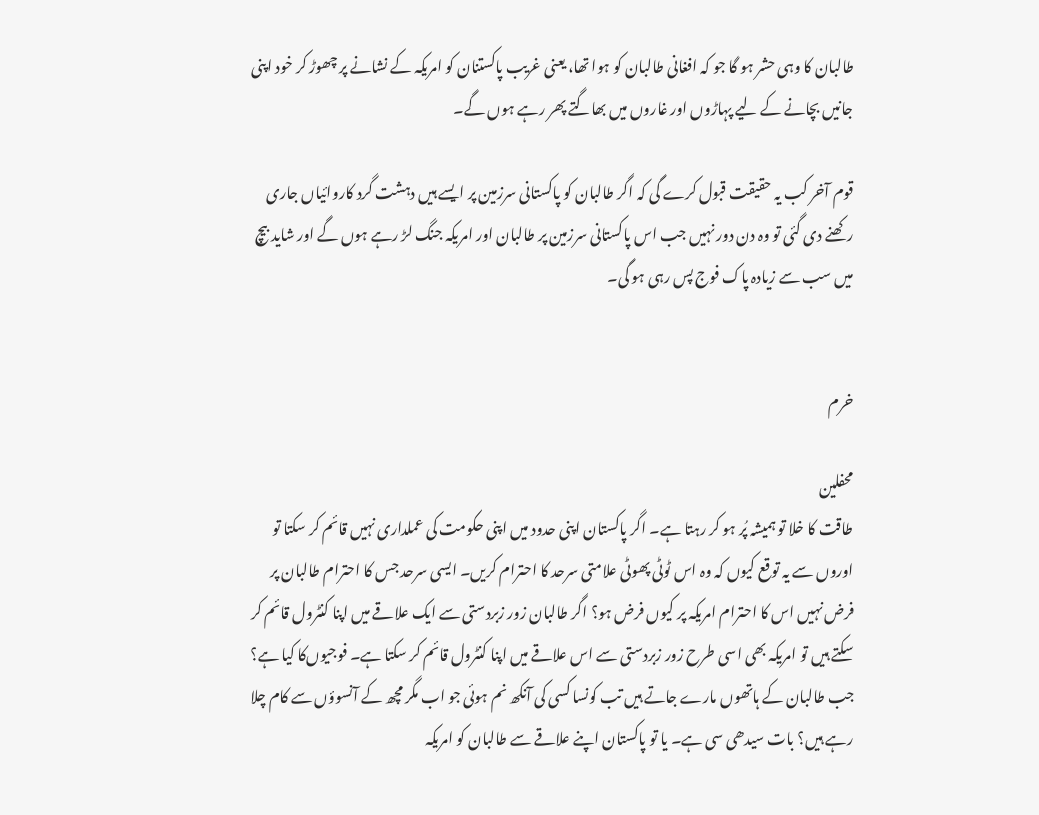طالبان کا وہی حشر ہو گا جو کہ افغانی طالبان کو ہوا تھا، یعنی غریب پاکستنان کو امریکہ کے نشانے پر چھوڑ کر خود اپنی جانیں بچانے کے لیے پہاڑوں اور غاروں میں بھاگتے پھر رہے ہوں گے۔

قوم آخر کب یہ حقیقت قبول کرے گی کہ اگر طالبان کو پاکستانی سرزمین پر ایسے ہیں دہشت گرد کاروائیاں جاری رکھنے دی گئی تو وہ دن دور نہیں جب اس پاکستانی سرزمین پر طالبان اور امریکہ جنگ لڑ رہے ہوں گے اور شاید بیچ میں سب سے زیادہ پاک فوج پس رہی ہو گی۔


خرم

محفلین
طاقت کا خلا تو ہمیشہ پُر ہو کر رہتا ہے۔ اگر پاکستان اپنی حدود میں اپنی حکومت کی عملداری نہیں قائم کر سکتا تو اوروں سے یہ توقع کیوں کہ وہ اس ٹوٹی پھوٹی علامتی سرحد کا احترام کریں۔ ایسی سرحد جس کا احترام طالبان پر فرض نہیں اس کا احترام امریکہ پر کیوں فرض ہو؟ اگر طالبان زور زبردستی سے ایک علاقے میں اپنا کنٹرول قائم کر سکتے ہیں تو امریکہ بھی اسی طرح زور زبردستی سے اس علاقے میں اپنا کنٹرول قائم کر سکتا ہے۔ فوجیوں‌کا کیا ہے؟ جب طالبان کے ہاتھوں مارے جاتے ہیں تب کونسا کسی کی آنکھ نم ہوئی جو اب مگر مچھ کے آنسوؤں سے کام چلا رہے ہیں؟ بات سیدھی سی ہے۔ یا تو پاکستان اپنے علاقے سے طالبان کو امریکہ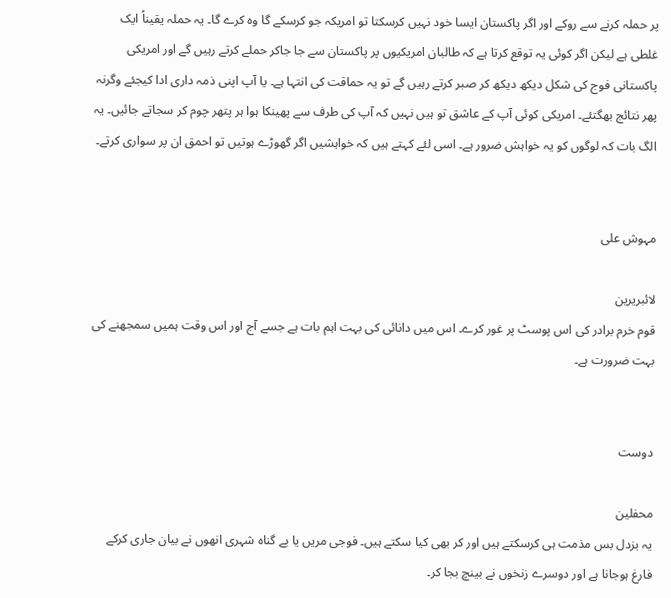پر حملہ کرنے سے روکے اور اگر پاکستان ایسا خود نہیں کرسکتا تو امریکہ جو کرسکے گا وہ کرے گا۔ یہ حملہ یقیناً ایک غلطی ہے لیکن اگر کوئی یہ توقع کرتا ہے کہ طالبان امریکیوں پر پاکستان سے جا جاکر حملے کرتے رہیں گے اور امریکی پاکستانی فوج کی شکل دیکھ دیکھ کر صبر کرتے رہیں گے تو یہ حماقت کی انتہا ہے۔ یا آپ اپنی ذمہ داری ادا کیجئے وگرنہ پھر نتائج بھگتئے۔ امریکی کوئی آپ کے عاشق تو ہیں نہیں کہ آپ کی طرف سے پھینکا ہوا ہر پتھر چوم کر سجاتے جائیں۔ یہ الگ بات کہ لوگوں کو یہ خواہش ضرور ہے۔ اسی لئے کہتے ہیں کہ خواہشیں اگر گھوڑے ہوتیں تو احمق ان پر سواری کرتے۔


مہوش علی

لائبریرین
قوم خرم برادر کی اس پوسٹ پر غور کرے۔ اس میں دانائی کی بہت اہم بات ہے جسے آج اور اس وقت ہمیں سمجھنے کی بہت ضرورت ہے۔


دوست

محفلین
یہ بزدل بس مذمت ہی کرسکتے ہیں اور کر بھی کیا سکتے ہیں۔ فوجی مریں یا بے گناہ شہری انھوں نے بیان جاری کرکے فارغ ہوجانا ہے اور دوسرے زنخوں نے بینچ بجا کر۔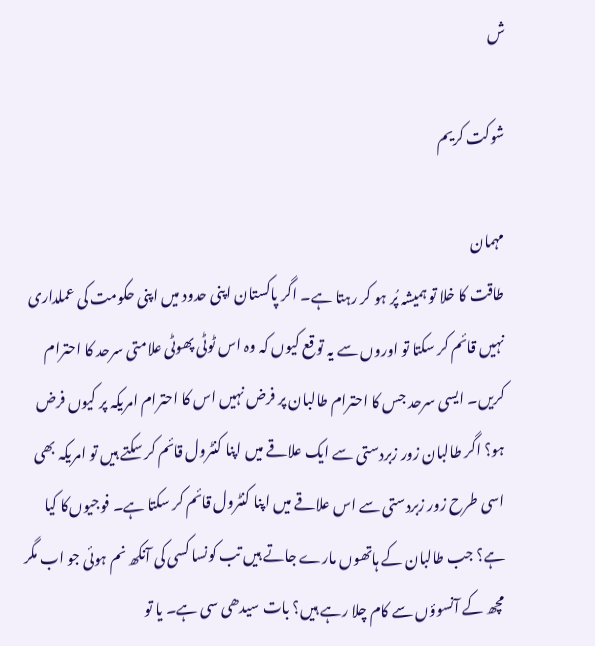ش

شوکت کریم

مہمان
طاقت کا خلا تو ہمیشہ پُر ہو کر رہتا ہے۔ اگر پاکستان اپنی حدود میں اپنی حکومت کی عملداری نہیں قائم کر سکتا تو اوروں سے یہ توقع کیوں کہ وہ اس ٹوٹی پھوٹی علامتی سرحد کا احترام کریں۔ ایسی سرحد جس کا احترام طالبان پر فرض نہیں اس کا احترام امریکہ پر کیوں فرض ہو؟ اگر طالبان زور زبردستی سے ایک علاقے میں اپنا کنٹرول قائم کر سکتے ہیں تو امریکہ بھی اسی طرح زور زبردستی سے اس علاقے میں اپنا کنٹرول قائم کر سکتا ہے۔ فوجیوں‌کا کیا ہے؟ جب طالبان کے ہاتھوں مارے جاتے ہیں تب کونسا کسی کی آنکھ نم ہوئی جو اب مگر مچھ کے آنسوؤں سے کام چلا رہے ہیں؟ بات سیدھی سی ہے۔ یا تو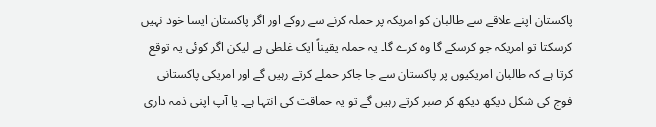پاکستان اپنے علاقے سے طالبان کو امریکہ پر حملہ کرنے سے روکے اور اگر پاکستان ایسا خود نہیں کرسکتا تو امریکہ جو کرسکے گا وہ کرے گا۔ یہ حملہ یقیناً ایک غلطی ہے لیکن اگر کوئی یہ توقع کرتا ہے کہ طالبان امریکیوں پر پاکستان سے جا جاکر حملے کرتے رہیں گے اور امریکی پاکستانی فوج کی شکل دیکھ دیکھ کر صبر کرتے رہیں گے تو یہ حماقت کی انتہا ہے۔ یا آپ اپنی ذمہ داری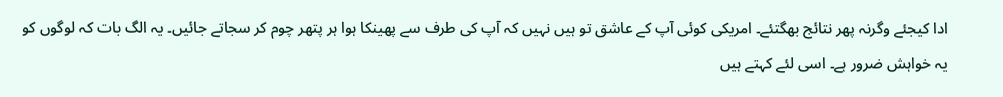ادا کیجئے وگرنہ پھر نتائج بھگتئے۔ امریکی کوئی آپ کے عاشق تو ہیں نہیں کہ آپ کی طرف سے پھینکا ہوا ہر پتھر چوم کر سجاتے جائیں۔ یہ الگ بات کہ لوگوں کو یہ خواہش ضرور ہے۔ اسی لئے کہتے ہیں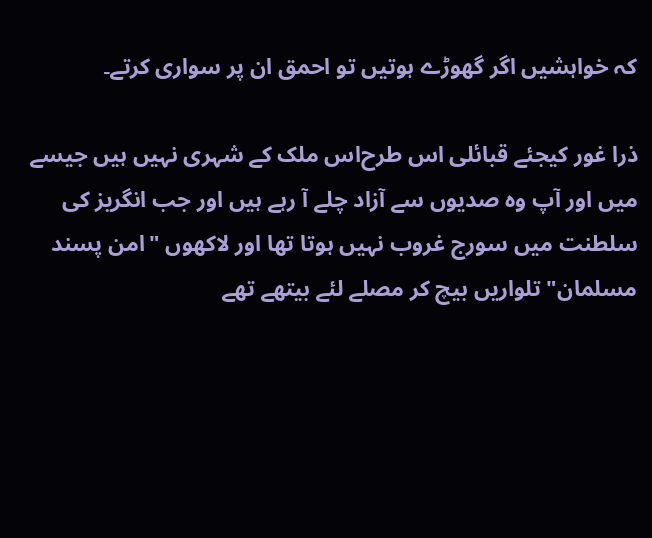کہ خواہشیں اگر گھوڑے ہوتیں تو احمق ان پر سواری کرتے۔

ذرا غور کیجئے قبائلی اس طرح‌اس ملک کے شہری نہیں ہیں جیسے میں اور آپ وہ صدیوں سے آزاد چلے آ رہے ہیں اور جب انگریز کی سلطنت میں سورج غروب نہیں ہوتا تھا اور لاکھوں "امن پسند مسلمان" تلواریں بیچ کر مصلے لئے بیتھے تھے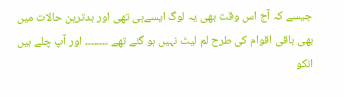جیسے کہ آج اس وقت بھی یہ لوگ ایسےہی تھی اور بدترین حالات میں‌ بھی باقی اقوام کی طرح‌ لم لیٹ نہیں ہو گئے تھے ۔۔۔۔۔۔۔۔ اور آپ چلے ہیں‌ انکو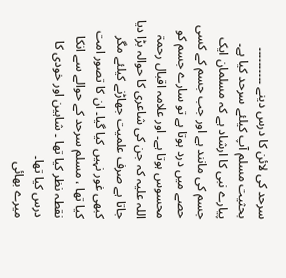سرحد کی لائن کا درس دینے ۔۔۔۔۔۔۔۔۔۔ بحثیت مسلم آپ کیلئے سرحد کیا ہے۔
پیارے نبی کا ارشاد ہے کہ مسلمان ایک جسم کی مانند ہے اور جب جسم کے کسی حصے میں‌ درد ہوتا ہے تو سارے جسم کو محسوس ہوتا ہے۔ اور علامہ اقبال رحمۃ اللہ علیہ کہ جن کی شاعری کا حوالہ بڑا دیا جاتا ہے صرف علمیت جھاڑنے کیلئے مگر کبھی غور نہیں کیا گیا۔ ان کا تصور امت کیا تھا ، مسلم سرحد کے حوالے سے انکا نقطہ نظر کیا تھا ۔ شاہین اور خودی کا درس کیا تھا۔
میرے بھائی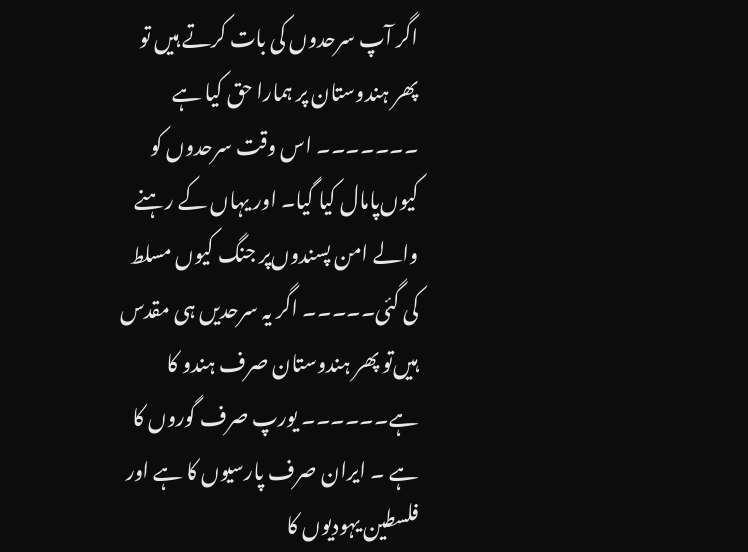اگر آپ سرحدوں کی بات کرتے ہیں تو پھر ہندوستان پر ہمارا حق کیا ہے ۔۔۔۔۔۔۔ اس وقت سرحدوں کو کیوں‌پامال کیا گیا۔ اور یہاں‌ کے رہنے والے امن پسندوں‌پر جنگ کیوں‌ مسلط کی گئی۔۔۔۔۔ اگر یہ سرحدیں ہی مقدس ہیں‌تو پھر ہندوستان صرف ہندو کا ہے۔۔۔۔۔۔ یورپ صرف گوروں کا ہے ۔ ایران صرف پارسیوں کا ہے اور فلسطین یہودیوں کا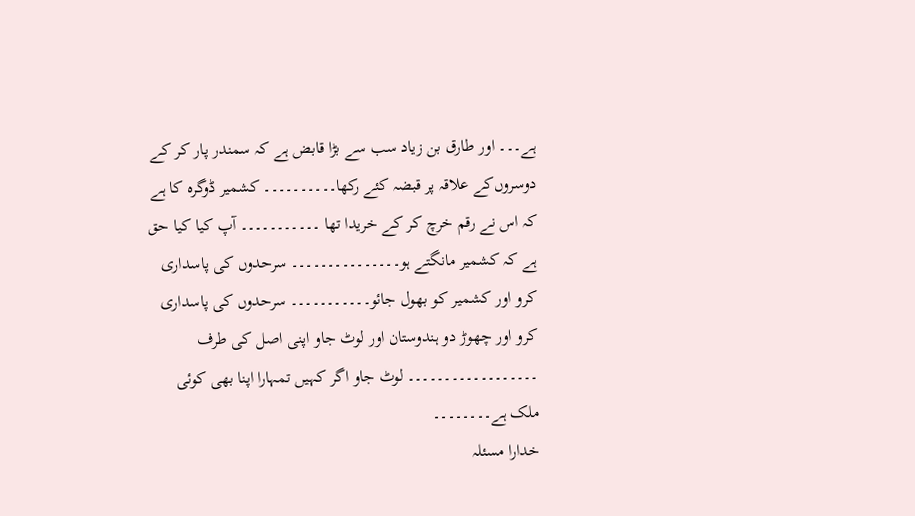ہے۔۔۔ اور طارق بن زیاد سب سے بڑا قابض ہے کہ سمندر پار کر کے دوسروں‌کے علاقہ پر قبضہ کئے رکھا۔۔۔۔۔۔۔۔۔۔ کشمیر ڈوگرہ کا ہے کہ اس نے رقم خرچ کر کے خریدا تھا ۔۔۔۔۔۔۔۔۔۔۔ آپ کیا کیا حق ہے کہ کشمیر مانگتے ہو۔۔۔۔۔۔۔۔۔۔۔۔۔۔۔ سرحدوں کی پاسداری کرو اور کشمیر کو بھول جائو۔۔۔۔۔۔۔۔۔۔۔ سرحدوں کی پاسداری کرو اور چھوڑ دو ہندوستان اور لوٹ جاو اپنی اصل کی طرف ۔۔۔۔۔۔۔۔۔۔۔۔۔۔۔۔۔۔ لوٹ جاو اگر کہیں تمہارا اپنا بھی کوئی ملک ہے۔۔۔۔۔۔۔۔
خدارا مسئلہ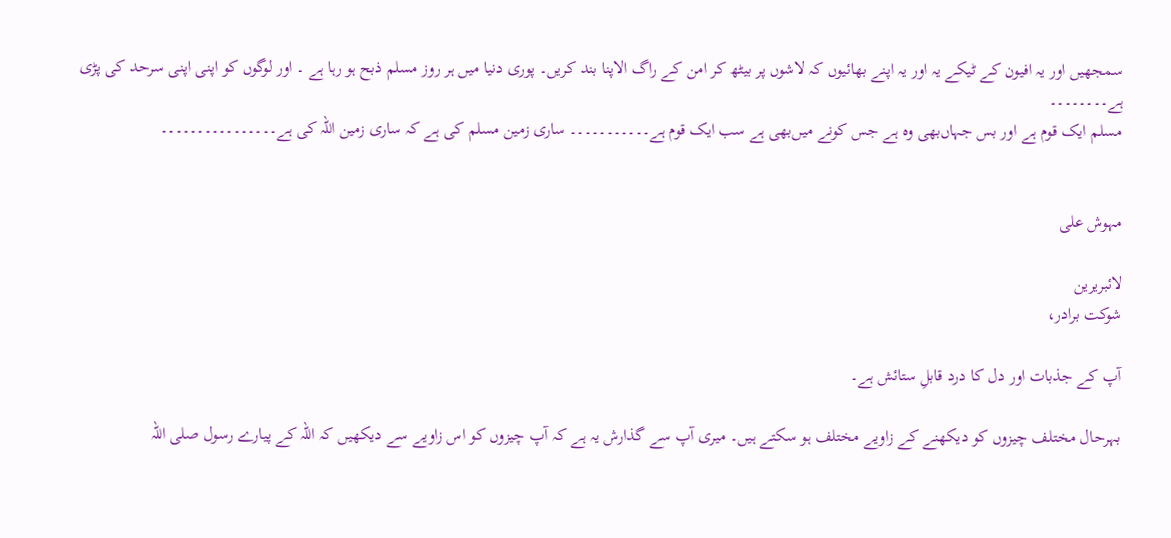سمجھیں اور یہ افیون کے ٹیکے یہ اور یہ اپنے بھائیوں کہ لاشوں پر بیٹھ کر امن کے راگ الاپنا بند کریں۔ پوری دنیا میں ہر روز مسلم ذبح ہو رہا ہے ۔ اور لوگوں کو اپنی اپنی سرحد کی پڑی ہے۔۔۔۔۔۔۔۔
مسلم ایک قوم ہے اور بس جہاں‌بھی وہ ہے جس کونے میں‌بھی ہے سب ایک قوم ہے۔۔۔۔۔۔۔۔۔۔۔ ساری زمین مسلم کی ہے کہ ساری زمین اللہ کی ہے۔۔۔۔۔۔۔۔۔۔۔۔۔۔۔۔


مہوش علی

لائبریرین
شوکت برادر،

آپ کے جذبات اور دل کا درد قابلِ ستائش ہے۔

بہرحال مختلف چیزوں کو دیکھنے کے زاویے مختلف ہو سکتے ہیں۔ میری آپ سے گذارش یہ ہے کہ آپ چیزوں کو اس زاویے سے دیکھیں کہ اللہ کے پیارے رسول صلی اللہ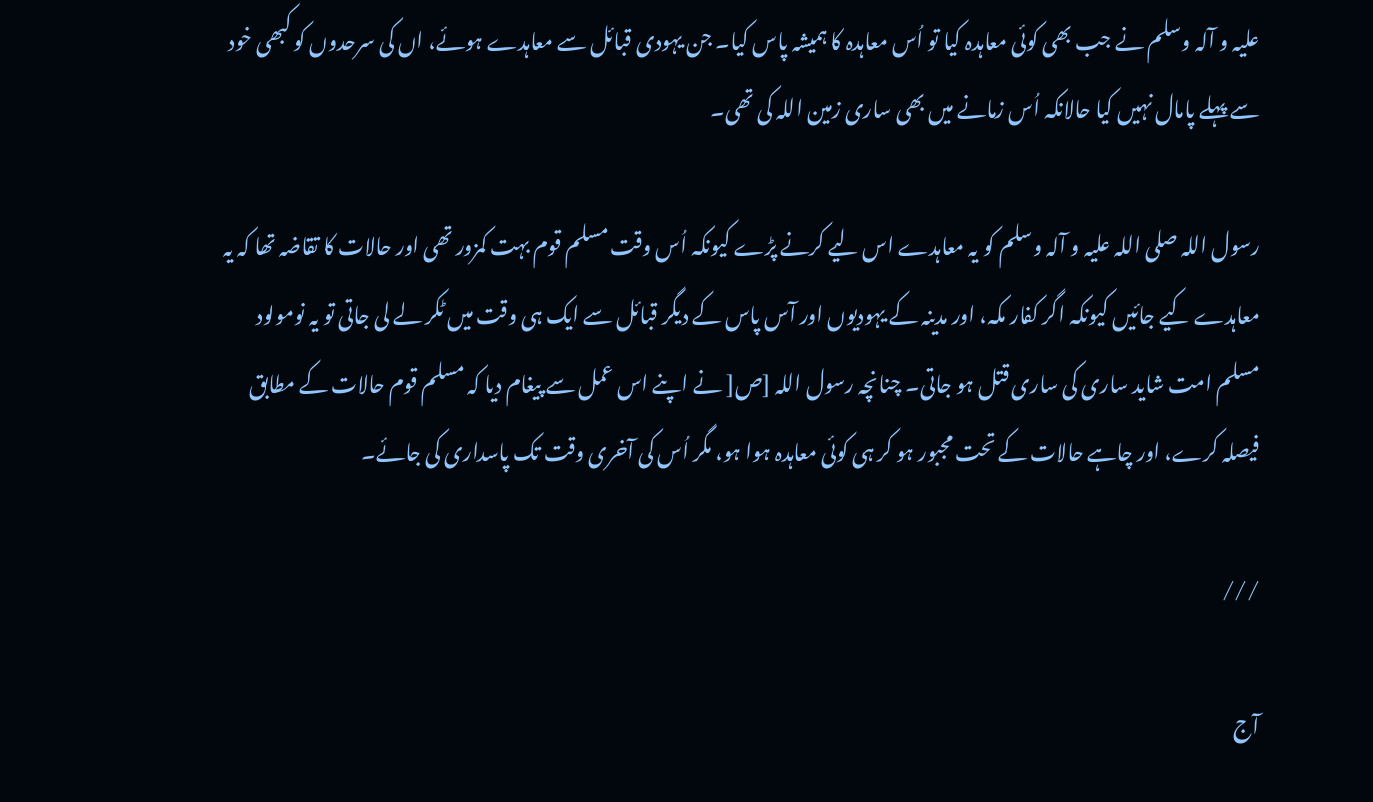علیہ و آلہ وسلم نے جب بھی کوئی معاہدہ کیا تو اُس معاہدہ کا ہمیشہ پاس کیا۔ جن یہودی قبائل سے معاہدے ہوئے، اں کی سرحدوں کو کبھی خود سے پہلے پامال نہیں کیا حالانکہ اُس زمانے میں بھی ساری زمین اللہ کی تھی۔

رسول اللہ صلی اللہ علیہ و آلہ وسلم کو یہ معاہدے اس لیے کرنے پڑے کیونکہ اُس وقت مسلم قوم بہت کمزور تھی اور حالات کا تقاضہ تھا کہ یہ معاہدے کیے جائیں کیونکہ اگر کفار مکہ، اور مدینہ کے یہودیوں اور آس پاس کے دیگر قبائل سے ایک ہی وقت میں ٹکر لے لی جاتی تو یہ نومولود مسلم امت شاید ساری کی ساری قتل ہو جاتی۔ چنانچہ رسول اللہ [ص[ نے اپنے اس عمل سے پیغام دیا کہ مسلم قوم حالات کے مطابق فیصلہ کرے، اور چاہے حالات کے تحت مجبور ہو کر ہی کوئی معاہدہ ہوا ہو، مگر اُس کی آخری وقت تک پاسداری کی جائے۔

///

آج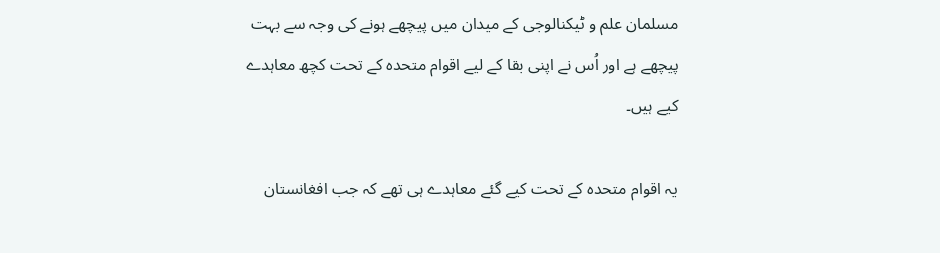مسلمان علم و ٹیکنالوجی کے میدان میں پیچھے ہونے کی وجہ سے بہت پیچھے ہے اور اُس نے اپنی بقا کے لیے اقوام متحدہ کے تحت کچھ معاہدے کیے ہیں۔

یہ اقوام متحدہ کے تحت کیے گئے معاہدے ہی تھے کہ جب افغانستان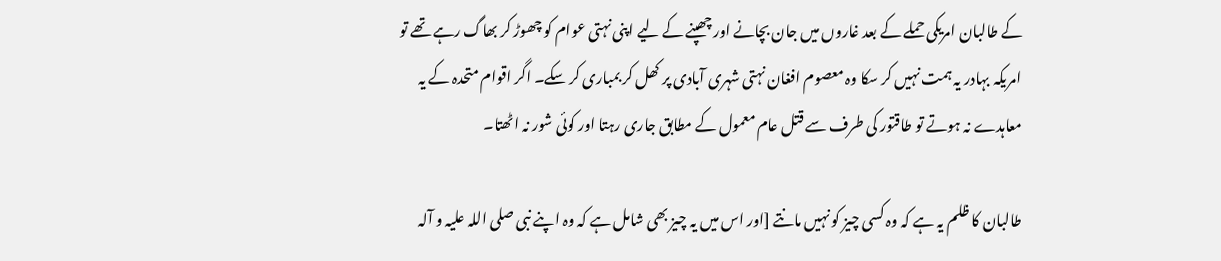کے طالبان امریکی حملے کے بعد غاروں میں جان بچانے اور چھپنے کے لیے اپنی نہتی عوام کو چھوڑ کر بھاگ رہے تھے تو امریکہ بہادر یہ ہمت نہیں کر سکا وہ معصوم افغان نہتی شہری آبادی پر کھل کر بمباری کر سکے۔ اگر اقوام متحدہ کے یہ معاہدے نہ ہوتے تو طاقتور کی طرف سے قتل عام معمول کے مطابق جاری رہتا اور کوئی شور نہ اٹھتا۔

طالبان کا ظلم یہ ہے کہ وہ کسی چیز کو نہیں مانتے [اور اس میں یہ چیز بھی شامل ہے کہ وہ اپنے نبی صلی اللہ علیہ و آلہ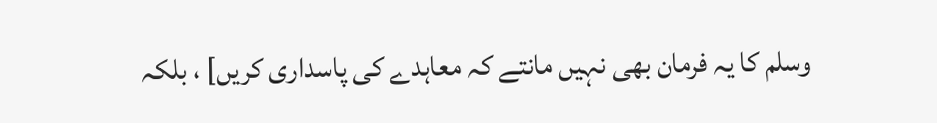وسلم کا یہ فرمان بھی نہیں مانتے کہ معاہدے کی پاسداری کریں] ، بلکہ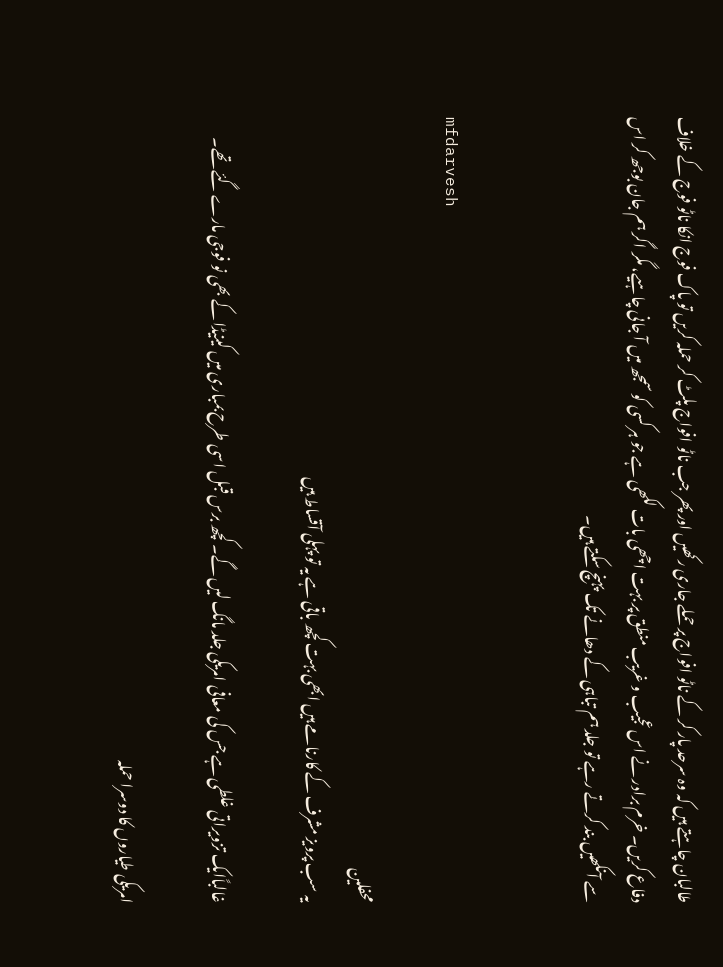طالبان چاہتے ہیں کہ وہ سرحد پار کر کے ناٹو افواج پر حملے جاری رکھیں اور پھر جب ناٹو افواج پلٹ کر حملہ کریں تو پاک فوج انکا ناٹو فوج کے خلاف دفاع کریں۔ خرم برادر نے اس عجیب و غریب منطق پر بہت اچھی بات لکھی ہے جو ہر کسی کو سمجھ میں آ جانی چاہیے، مگر اگر ہم جان بوجھ کر اس سے آنکھیں بند کرتے رہے تو جلد ہم تباہی کے دھانے تک پہنچ سکتے ہیں۔


mfdarvesh

محفلین
یہ سب پرویز مشرف کے کارنامے ہیں ابھی بہت کچھ باقی ہے یہ تو پہلی آقساط ہیں

غالباًایک تزویراتی غلطی ہے جس کی معافی امریکی جلد مانگ لیں گے۔ کچھ برس قبل اسی طرح بمباری میں کینیڈا کے بھی نو فوجی مارے گئے تھے۔

امریکی طیاروں کا دوسرا حملہ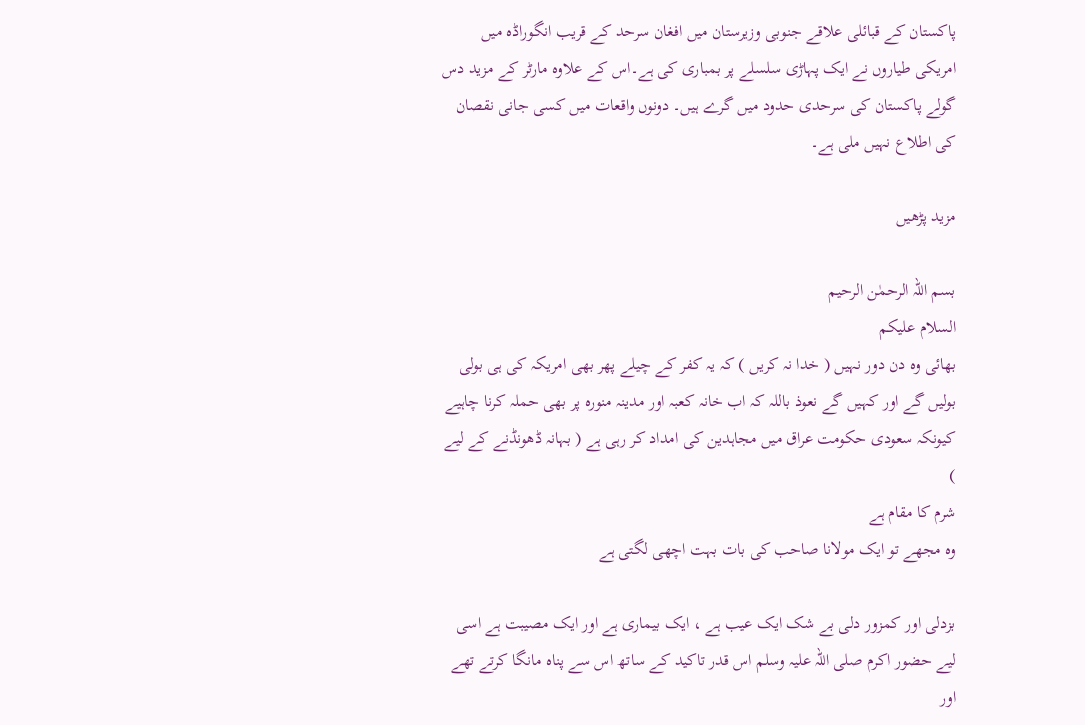پاکستان کے قبائلی علاقے جنوبی وزیرستان میں افغان سرحد کے قریب انگوراڈہ میں امریکی طیاروں نے ایک پہاڑی سلسلے پر بمباری کی ہے۔اس کے علاوہ مارٹر کے مزید دس گولے پاکستان کی سرحدی حدود میں گرے ہیں۔ دونوں واقعات میں کسی جانی نقصان کی اطلاع نہیں ملی ہے۔

مزید پڑھیں

بسم اللہ الرحمٰن الرحیم
السلام علیکم
بھائی وہ دن دور نہیں ( خدا نہ کریں ) کہ یہ کفر کے چیلے پھر بھی امریکہ کی ہی بولی بولیں گے اور کہیں گے نعوذ باللہ کہ اب خانہ کعبہ اور مدینہ منورہ پر بھی حملہ کرنا چاہیے کیونکہ سعودی حکومت عراق میں مجاہدین کی امداد کر رہی ہے ( بہانہ ڈھونڈنے کے لیے )
شرم کا مقام ہے
وہ مجھے تو ایک مولانا صاحب کی بات بہت اچھی لگتی ہے

بزدلی اور کمزور دلی بے شک ایک عیب ہے ، ایک بیماری ہے اور ایک مصیبت ہے اسی لیے حضور اکرم صلی اللہ علیہ وسلم اس قدر تاکید کے ساتھ اس سے پناہ مانگا کرتے تھے اور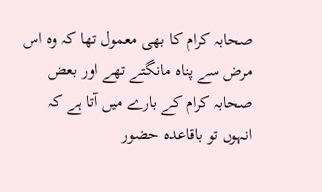صحابہ کرام کا بھی معمول تھا کہ وہ اس مرض سے پناہ مانگتے تھے اور بعض صحابہ کرام کے بارے میں آتا ہے کہ انہوں تو باقاعدہ حضور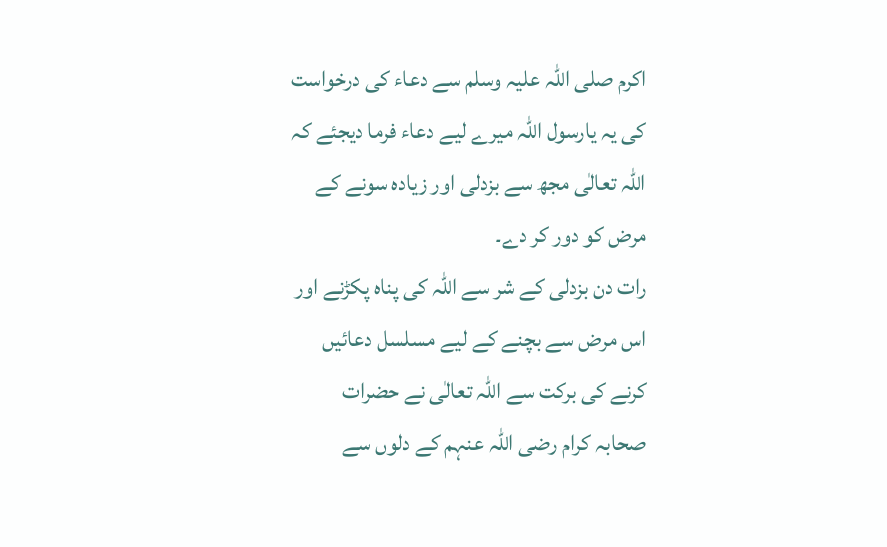اکرم صلی اللہ علیہ وسلم سے دعاء کی درخواست کی یہ یارسول اللہ میرے لیے دعاء فرما دیجئے کہ اللہ تعالٰی مجھ سے بزدلی اور زیادہ سونے کے مرض کو دور کر دے۔
رات دن بزدلی کے شر سے اللہ کی پناہ پکڑنے اور اس مرض سے بچنے کے لیے مسلسل دعائیں کرنے کی برکت سے اللہ تعالٰی نے حضرات صحابہ کرام رضی اللہ عنہم کے دلوں سے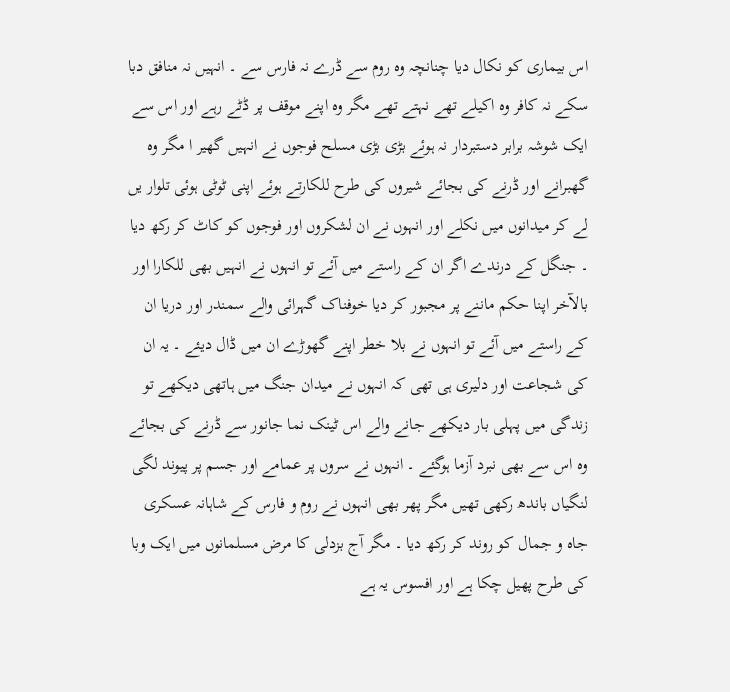اس بیماری کو نکال دیا چنانچہ وہ روم سے ڈرے نہ فارس سے ۔ انہیں نہ منافق دبا سکے نہ کافر وہ اکیلے تھے نہتے تھے مگر وہ اپنے موقف پر ڈٹے رہے اور اس سے ایک شوشہ برابر دستبردار نہ ہوئے بڑی بڑی مسلح فوجوں نے انہیں گھیر ا مگر وہ گھبرانے اور ڈرنے کی بجائے شیروں کی طرح للکارتے ہوئے اپنی ٹوٹی ہوئی تلوار یں لے کر میدانوں میں نکلے اور انہوں نے ان لشکروں اور فوجوں کو کاٹ کر رکھ دیا ۔ جنگل کے درندے اگر ان کے راستے میں آئے تو انہوں نے انہیں بھی للکارا اور بالآخر اپنا حکم ماننے پر مجبور کر دیا خوفناک گہرائی والے سمندر اور دریا ان کے راستے میں آئے تو انہوں نے بلا خطر اپنے گھوڑے ان میں ڈال دیئے ۔ یہ ان کی شجاعت اور دلیری ہی تھی کہ انہوں نے میدان جنگ میں ہاتھی دیکھے تو زندگی میں پہلی بار دیکھے جانے والے اس ٹینک نما جانور سے ڈرنے کی بجائے وہ اس سے بھی نبرد آزما ہوگئے ۔ انہوں نے سروں پر عمامے اور جسم پر پیوند لگی لنگیاں باندھ رکھی تھیں مگر پھر بھی انہوں نے روم و فارس کے شاہانہ عسکری جاہ و جمال کو روند کر رکھ دیا ۔ مگر آج بزدلی کا مرض مسلمانوں میں ایک وبا کی طرح پھیل چکا ہے اور افسوس یہ ہے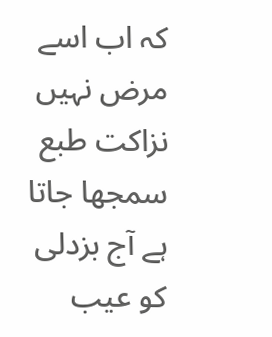کہ اب اسے مرض نہیں نزاکت طبع سمجھا جاتا ہے آج بزدلی کو عیب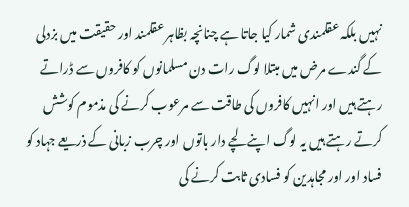نہیں بلکہ عقلمندی شمار کیا جاتا ہے چنانچہ بظاہر عقلمند اور حقیقت میں بزدلی کے گندے مرض میں مبتلا لوگ رات دن مسلمانوں کو کافروں سے ڈراتے رہتے ہیں اور انہیں کافروں کی طاقت سے مرعوب کرنے کی مذموم کوشش کرتے رہتے ہیں یہ لوگ اپنے لچے دار باتوں اور چرب زبانی کے ذریعے جہاد کو فساد اور اور مجاہدین کو فسادی ثابت کرنے کی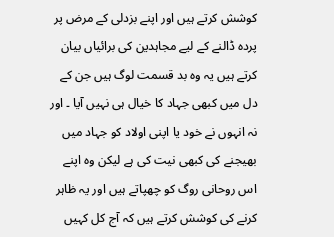کوشش کرتے ہیں اور اپنے بزدلی کے مرض پر پردہ ڈالنے کے لیے مجاہدین کی برائیاں بیان کرتے ہیں یہ وہ بد قسمت لوگ ہیں جن کے دل میں کبھی جہاد کا خیال ہی نہیں آیا ۔ اور نہ انہوں نے خود یا اپنی اولاد کو جہاد میں بھیجنے کی کبھی نیت کی ہے لیکن وہ اپنے اس روحانی روگ کو چھپاتے ہیں اور یہ ظاہر کرنے کی کوشش کرتے ہیں کہ آج کل کہیں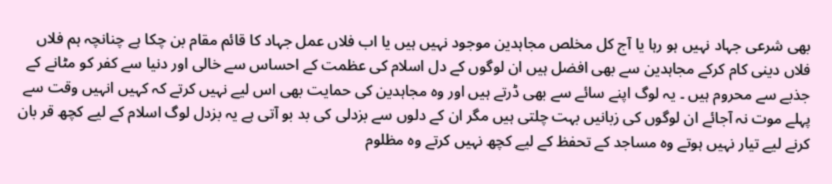بھی شرعی جہاد نہیں ہو رہا یا آج کل مخلص مجاہدین موجود نہیں ہیں یا اب فلاں عمل جہاد کا قائم مقام بن چکا ہے چنانچہ ہم فلاں فلاں دینی کام کرکے مجاہدین سے بھی افضل ہیں ان لوگوں کے دل اسلام کی عظمت کے احساس سے خالی اور دنیا سے کفر کو مٹانے کے جذبے سے محروم ہیں ۔ یہ لوگ اپنے سائے سے بھی ڈرتے ہیں اور وہ مجاہدین کی حمایت بھی اس لیے نہیں کرتے کہ کہیں انہیں وقت سے پہلے موت نہ آجائے ان لوگوں کی زبانیں بہت چلتی ہیں مگر ان کے دلوں سے بزدلی کی بد بو آتی ہے یہ بزدل لوگ اسلام کے لیے کچھ قر بان کرنے لیے تیار نہیں ہوتے وہ مساجد کے تحفظ کے لیے کچھ نہیں کرتے وہ مظلوم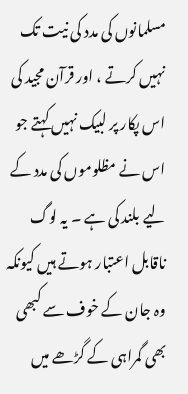مسلمانوں کی مدد کی نیت تک نہیں کرتے ، اور قرآن مجید کی اس پکار پر لبیک نہیں کہتے جو اس نے مظلوموں کی مدد کے لیے بلند کی ہے ۔ یہ لوگ ناقابل اعتبار ہوتے ہیں کیونکہ وہ جان کے خوف سے کبھی بھی گمراہی کے گڑھے میں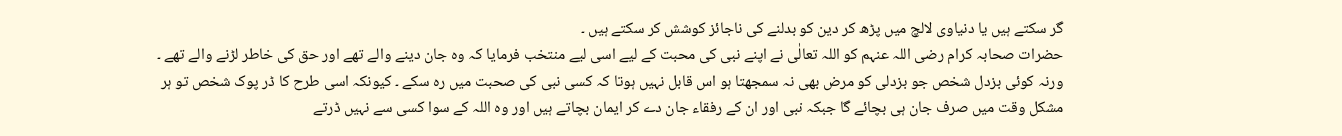گر سکتے ہیں یا دنیاوی لالچ میں پڑھ کر دین کو بدلنے کی ناجائز کوشش کر سکتے ہیں ۔
حضرات صحابہ کرام رضی اللہ عنہم کو اللہ تعالٰی نے اپنے نبی کی محبت کے لیے اسی لیے منتخب فرمایا کہ وہ جان دینے والے تھے اور حق کی خاطر لڑنے والے تھے ۔ ورنہ کوئی بزدل شخص جو بزدلی کو مرض بھی نہ سمجھتا ہو اس قابل نہیں ہوتا کہ کسی نبی کی صحبت میں رہ سکے ۔ کیونکہ اسی طرح کا ڈر پوک شخص تو ہر مشکل وقت میں صرف جان ہی بچائے گا جبکہ نبی اور ان کے رفقاء جان دے کر ایمان بچاتے ہیں اور وہ اللہ کے سوا کسی سے نہیں ڈرتے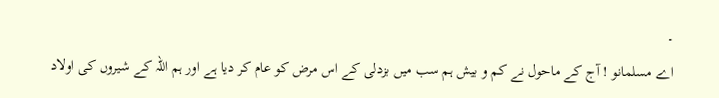۔
اے مسلمانو ! آج کے ماحول نے کم و بیش ہم سب میں بزدلی کے اس مرض کو عام کر دیا ہے اور ہم اللہ کے شیروں کی اولاد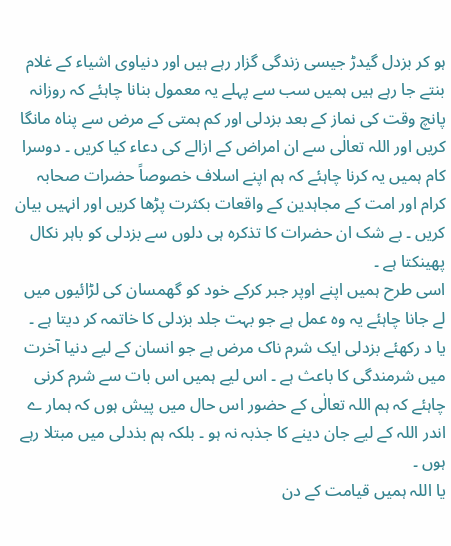ہو کر بزدل گیدڑ جیسی زندگی گزار رہے ہیں اور دنیاوی اشیاء کے غلام بنتے جا رہے ہیں ہمیں سب سے پہلے یہ معمول بنانا چاہئے کہ روزانہ پانچ وقت کی نماز کے بعد بزدلی اور کم ہمتی کے مرض سے پناہ مانگا کریں اور اللہ تعالٰی سے ان امراض کے ازالے کی دعاء کیا کریں ۔ دوسرا کام ہمیں یہ کرنا چاہئے کہ ہم اپنے اسلاف خصوصاً حضرات صحابہ کرام اور امت کے مجاہدین کے واقعات بکثرت پڑھا کریں اور انہیں بیان کریں ۔ بے شک ان حضرات کا تذکرہ ہی دلوں سے بزدلی کو باہر نکال پھینکتا ہے ۔
اسی طرح ہمیں اپنے اوپر جبر کرکے خود کو گھمسان کی لڑائیوں میں لے جانا چاہئے یہ وہ عمل ہے جو بہت جلد بزدلی کا خاتمہ کر دیتا ہے ۔
یا د رکھئے بزدلی ایک شرم ناک مرض ہے جو انسان کے لیے دنیا آخرت میں شرمندگی کا باعث ہے ۔ اس لیے ہمیں اس بات سے شرم کرنی چاہئے کہ ہم اللہ تعالٰی کے حضور اس حال میں پیش ہوں کہ ہمار ے اندر اللہ کے لیے جان دینے کا جذبہ نہ ہو ۔ بلکہ ہم بذدلی میں مبتلا رہے ہوں ۔
یا اللہ ہمیں قیامت کے دن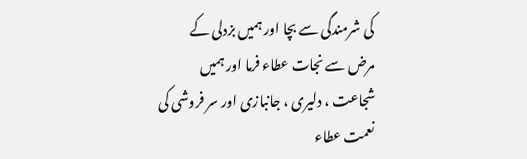کی شرمندگی سے بچا اور ہمیں بزدلی کے مرض سے نجات عطاء فرما اور ہمیں شجاعت ، دلیری ، جانبازی اور سر فروشی کی نعمت عطاء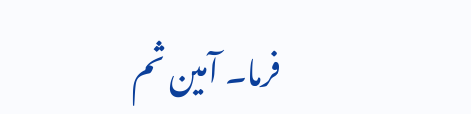فرما۔ آمین ثم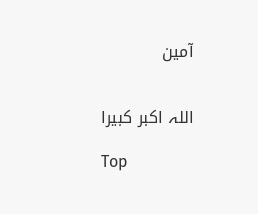آمین


اللہ اکبر کبیرا

Top